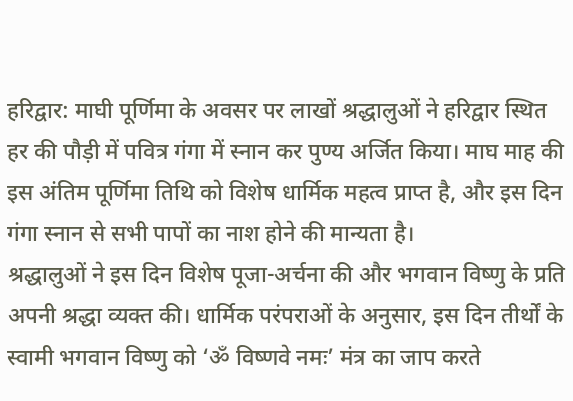हरिद्वार: माघी पूर्णिमा के अवसर पर लाखों श्रद्धालुओं ने हरिद्वार स्थित हर की पौड़ी में पवित्र गंगा में स्नान कर पुण्य अर्जित किया। माघ माह की इस अंतिम पूर्णिमा तिथि को विशेष धार्मिक महत्व प्राप्त है, और इस दिन गंगा स्नान से सभी पापों का नाश होने की मान्यता है।
श्रद्धालुओं ने इस दिन विशेष पूजा-अर्चना की और भगवान विष्णु के प्रति अपनी श्रद्धा व्यक्त की। धार्मिक परंपराओं के अनुसार, इस दिन तीर्थों के स्वामी भगवान विष्णु को ‘ॐ विष्णवे नमः’ मंत्र का जाप करते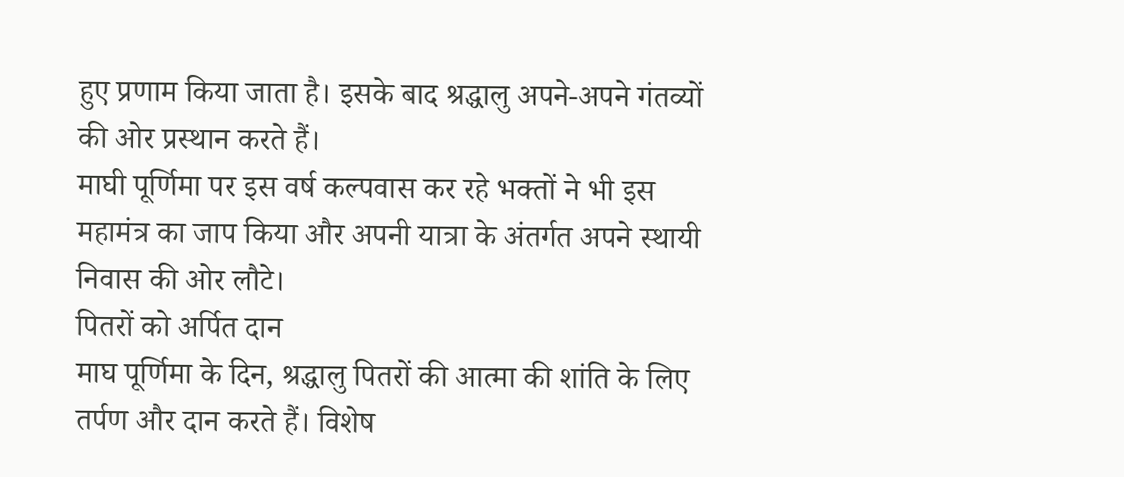हुए प्रणाम किया जाता है। इसके बाद श्रद्धालु अपने-अपने गंतव्यों की ओर प्रस्थान करते हैं।
माघी पूर्णिमा पर इस वर्ष कल्पवास कर रहे भक्तों ने भी इस महामंत्र का जाप किया और अपनी यात्रा के अंतर्गत अपने स्थायी निवास की ओर लौटे।
पितरों को अर्पित दान
माघ पूर्णिमा के दिन, श्रद्धालु पितरों की आत्मा की शांति के लिए तर्पण और दान करते हैं। विशेष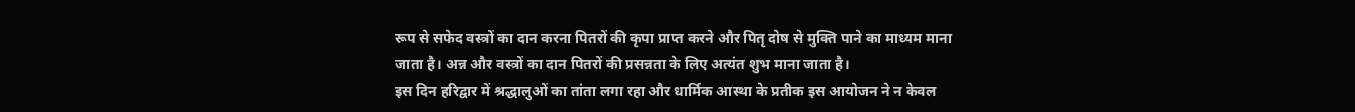रूप से सफेद वस्त्रों का दान करना पितरों की कृपा प्राप्त करने और पितृ दोष से मुक्ति पाने का माध्यम माना जाता है। अन्न और वस्त्रों का दान पितरों की प्रसन्नता के लिए अत्यंत शुभ माना जाता है।
इस दिन हरिद्वार में श्रद्धालुओं का तांता लगा रहा और धार्मिक आस्था के प्रतीक इस आयोजन ने न केवल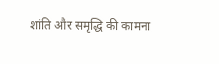शांति और समृद्धि की कामना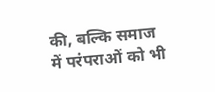की, बल्कि समाज में परंपराओं को भी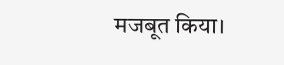मजबूत किया।